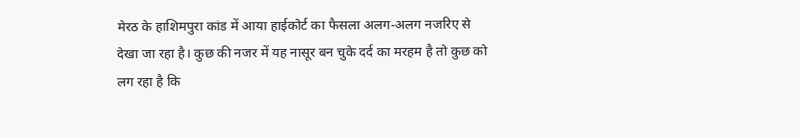मेरठ के हाशिमपुरा कांड में आया हाईकोर्ट का फैसला अलग-अलग नजरिए से देखा जा रहा है। कुछ की नजर में यह नासूर बन चुके दर्द का मरहम है तो कुछ को लग रहा है कि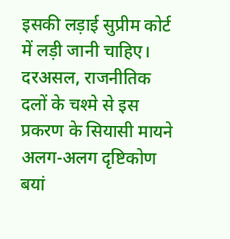इसकी लड़ाई सुप्रीम कोर्ट में लड़ी जानी चाहिए। दरअसल, राजनीतिक दलों के चश्मे से इस प्रकरण के सियासी मायने अलग-अलग दृष्टिकोण बयां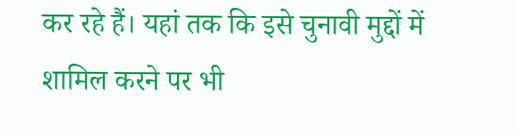कर रहे हैं। यहां तक कि इसे चुनावी मुद्दों में शामिल करने पर भी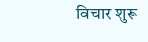विचार शुरू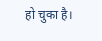हो चुका है।